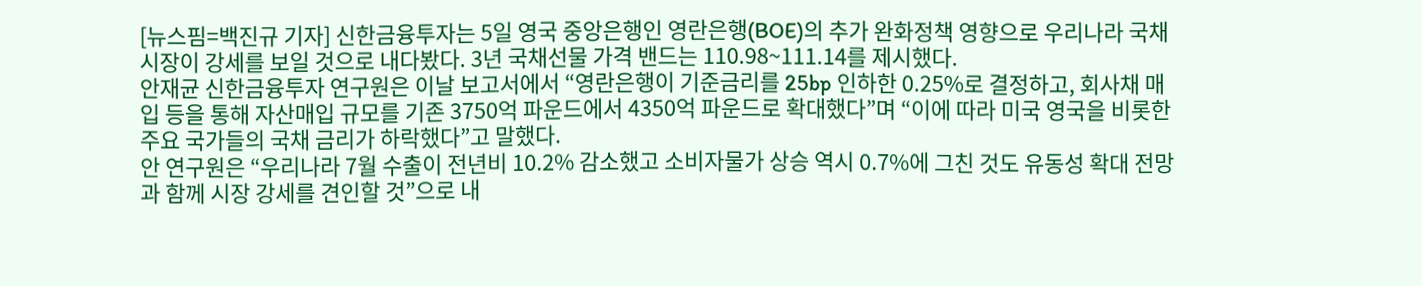[뉴스핌=백진규 기자] 신한금융투자는 5일 영국 중앙은행인 영란은행(BOE)의 추가 완화정책 영향으로 우리나라 국채 시장이 강세를 보일 것으로 내다봤다. 3년 국채선물 가격 밴드는 110.98~111.14를 제시했다.
안재균 신한금융투자 연구원은 이날 보고서에서 “영란은행이 기준금리를 25bp 인하한 0.25%로 결정하고, 회사채 매입 등을 통해 자산매입 규모를 기존 3750억 파운드에서 4350억 파운드로 확대했다”며 “이에 따라 미국 영국을 비롯한 주요 국가들의 국채 금리가 하락했다”고 말했다.
안 연구원은 “우리나라 7월 수출이 전년비 10.2% 감소했고 소비자물가 상승 역시 0.7%에 그친 것도 유동성 확대 전망과 함께 시장 강세를 견인할 것”으로 내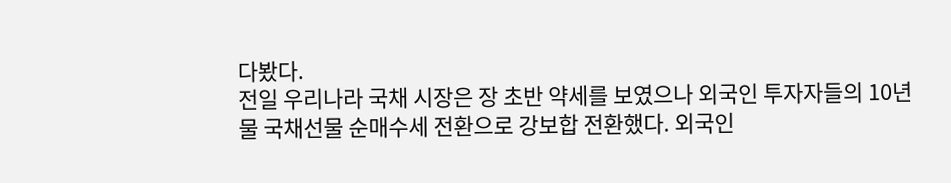다봤다.
전일 우리나라 국채 시장은 장 초반 약세를 보였으나 외국인 투자자들의 10년물 국채선물 순매수세 전환으로 강보합 전환했다. 외국인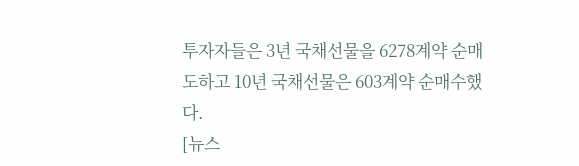투자자들은 3년 국채선물을 6278계약 순매도하고 10년 국채선물은 603계약 순매수했다.
[뉴스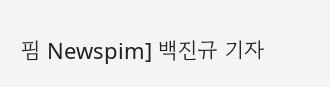핌 Newspim] 백진규 기자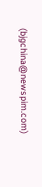(bjgchina@newspim.com)